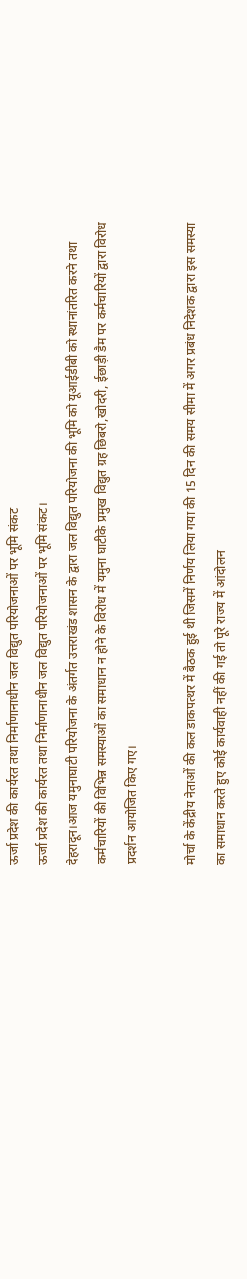ऊर्जा प्रदेश की कार्यरत तथा निर्माणानाधीन जल विद्युत परियोजनाओं पर भूमि संकट
ऊर्जा प्रदेश की कार्यरत तथा निर्माणानाधीन जल विद्युत परियोजनाओं पर भूमि संकट।
देहरादून।आज यमुनाघाटी परियोजना के अंतर्गत उत्तराखंड शासन के द्वारा जल विद्युत परियोजना की भूमि को यूआईडीबी को स्थानांतरित करने तथा कर्मचारियों की विभिन्न समस्याओं का समाधान न होने के विरोध में यमुना घाटीके प्रमुख विद्युत ग्रह छिबरो,खोदरी, ईछाड़ी डैम पर कर्मचारियों द्वारा विरोध प्रदर्शन आयोजित किए गए।

मोर्चा के केंद्रीय नेताओं की कल डाकपत्थर में बैठक हुई थी जिसमें निर्णय लिया गया की 15 दिन की समय सीमा में अगर प्रबंध निदेशक द्वारा इस समस्या का समाधान करते हुए कोई कार्यवाही नहीं की गई तो पूरे राज्य में आंदोलन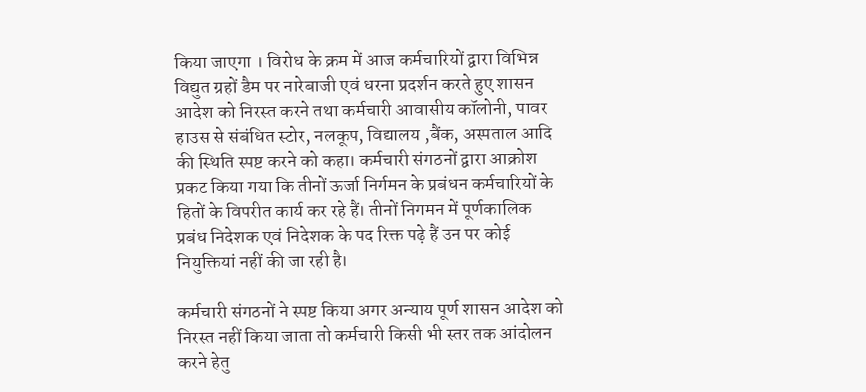किया जाएगा । विरोध के क्रम में आज कर्मचारियों द्वारा विभिन्न विद्युत ग्रहों डैम पर नारेबाजी एवं धरना प्रदर्शन करते हुए शासन आदेश को निरस्त करने तथा कर्मचारी आवासीय कॉलोनी, पावर हाउस से संबंधित स्टोर, नलकूप, विद्यालय ,बैंक, अस्पताल आदि की स्थिति स्पष्ट करने को कहा। कर्मचारी संगठनों द्वारा आक्रोश प्रकट किया गया कि तीनों ऊर्जा निर्गमन के प्रबंधन कर्मचारियों के हितों के विपरीत कार्य कर रहे हैं। तीनों निगमन में पूर्णकालिक प्रबंध निदेशक एवं निदेशक के पद रिक्त पढ़े हैं उन पर कोई नियुक्तियां नहीं की जा रही है।

कर्मचारी संगठनों ने स्पष्ट किया अगर अन्याय पूर्ण शासन आदेश को निरस्त नहीं किया जाता तो कर्मचारी किसी भी स्तर तक आंदोलन करने हेतु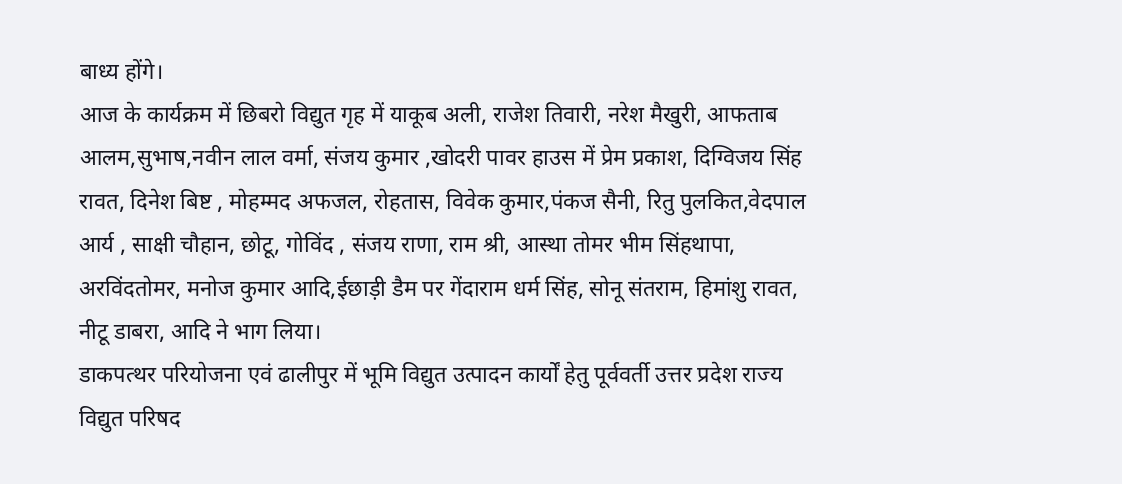बाध्य होंगे।
आज के कार्यक्रम में छिबरो विद्युत गृह में याकूब अली, राजेश तिवारी, नरेश मैखुरी, आफताब आलम,सुभाष,नवीन लाल वर्मा, संजय कुमार ,खोदरी पावर हाउस में प्रेम प्रकाश, दिग्विजय सिंह रावत, दिनेश बिष्ट , मोहम्मद अफजल, रोहतास, विवेक कुमार,पंकज सैनी, रितु पुलकित,वेदपाल आर्य , साक्षी चौहान, छोटू, गोविंद , संजय राणा, राम श्री, आस्था तोमर भीम सिंहथापा, अरविंदतोमर, मनोज कुमार आदि,ईछाड़ी डैम पर गेंदाराम धर्म सिंह, सोनू संतराम, हिमांशु रावत, नीटू डाबरा, आदि ने भाग लिया।
डाकपत्थर परियोजना एवं ढालीपुर में भूमि विद्युत उत्पादन कार्यों हेतु पूर्ववर्ती उत्तर प्रदेश राज्य विद्युत परिषद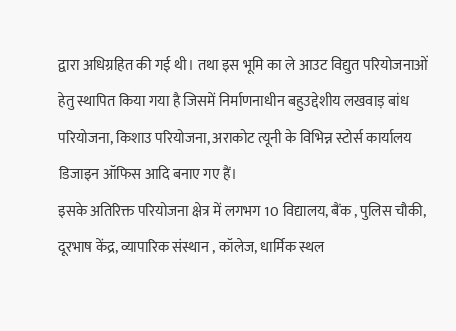द्वारा अधिग्रहित की गई थी। तथा इस भूमि का ले आउट विद्युत परियोजनाओं हेतु स्थापित किया गया है जिसमें निर्माणनाधीन बहुउद्देशीय लखवाड़ बांध परियोजना, किशाउ परियोजना, अराकोट त्यूनी के विभिन्न स्टोर्स कार्यालय डिजाइन ऑफिस आदि बनाए गए हैं।
इसके अतिरिक्त परियोजना क्षेत्र में लगभग 10 विद्यालय, बैंक , पुलिस चौकी, दूरभाष केंद्र, व्यापारिक संस्थान , कॉलेज, धार्मिक स्थल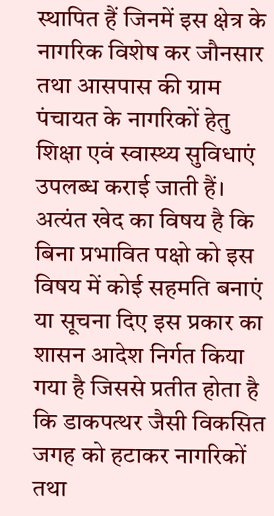स्थापित हैं जिनमें इस क्षेत्र के नागरिक विशेष कर जौनसार तथा आसपास की ग्राम पंचायत के नागरिकों हेतु शिक्षा एवं स्वास्थ्य सुविधाएं उपलब्ध कराई जाती हैं। अत्यंत खेद का विषय है कि बिना प्रभावित पक्षो को इस विषय में कोई सहमति बनाएं या सूचना दिए इस प्रकार का शासन आदेश निर्गत किया गया है जिससे प्रतीत होता है कि डाकपत्थर जैसी विकसित जगह को हटाकर नागरिकों तथा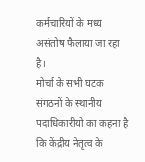कर्मचारियों के मध्य असंतोष फैलाया जा रहा है।
मोर्चा के सभी घटक संगठनों के स्थानीय पदाधिकारीयो का कहना है कि केंद्रीय नेतृत्व के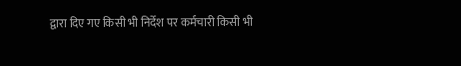द्वारा दिए गए किसी भी निर्देश पर कर्मचारी किसी भी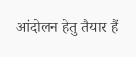आंदोलन हेतु तैयार हैं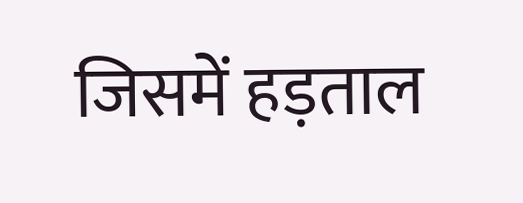जिसमें हड़ताल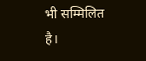भी सम्मिलित है।